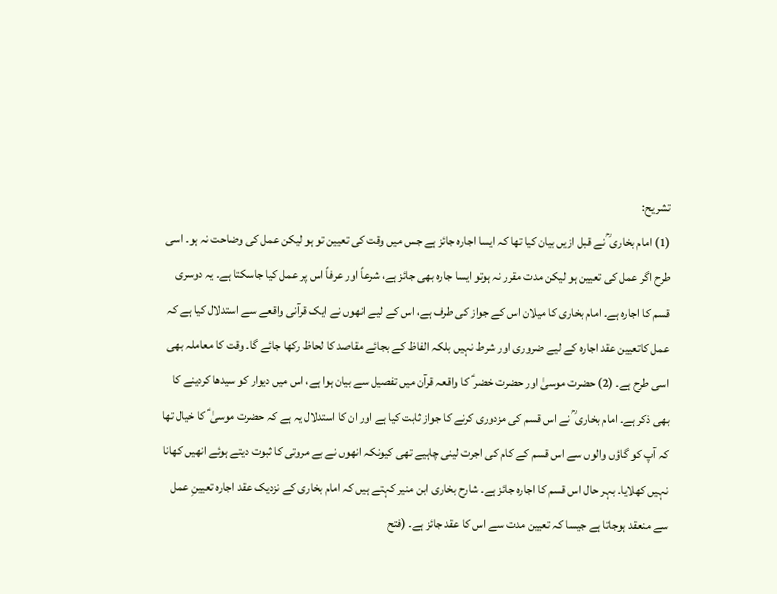تشریح:
(1) امام بخاری ؒ نے قبل ازیں بیان کیا تھا کہ ایسا اجارہ جائز ہے جس میں وقت کی تعیین تو ہو لیکن عمل کی وضاحت نہ ہو۔ اسی طرح اگر عمل کی تعیین ہو لیکن مدت مقرر نہ ہوتو ایسا جارہ بھی جائز ہے، شرعاً اور عرفاً اس پر عمل کیا جاسکتا ہے۔ یہ دوسری قسم کا اجارہ ہے۔ امام بخاری کا میلان اس کے جواز کی طرف ہے، اس کے لیے انھوں نے ایک قرآنی واقعے سے استدلال کیا ہے کہ عمل کاتعیین عقد اجارہ کے لیے ضروری اور شرط نہیں بلکہ الفاظ کے بجائے مقاصد کا لحاظ رکھا جائے گا۔ وقت کا معاملہ بھی اسی طرح ہے۔ (2) حضرت موسیٰ اور حضرت خضر ؑ کا واقعہ قرآن میں تفصیل سے بیان ہوا ہے، اس میں دیوار کو سیدھا کردینے کا بھی ذکر ہے۔ امام بخاری ؒ نے اس قسم کی مزدوری کرنے کا جواز ثابت کیا ہے اور ان کا استدلال یہ ہے کہ حضرت موسیٰ ؑ کا خیال تھا کہ آپ کو گاؤں والوں سے اس قسم کے کام کی اجرت لینی چاہیے تھی کیونکہ انھوں نے بے مروتی کا ثبوت دیتے ہوئے انھیں کھانا نہیں کھلایا۔ بہر حال اس قسم کا اجارہ جائز ہے۔ شارح بخاری ابن منیر کہتے ہیں کہ امام بخاری کے نزدیک عقد اجارہ تعیینِ عمل سے منعقد ہوجاتا ہے جیسا کہ تعیین مدت سے اس کا عقد جائز ہے۔ (فتح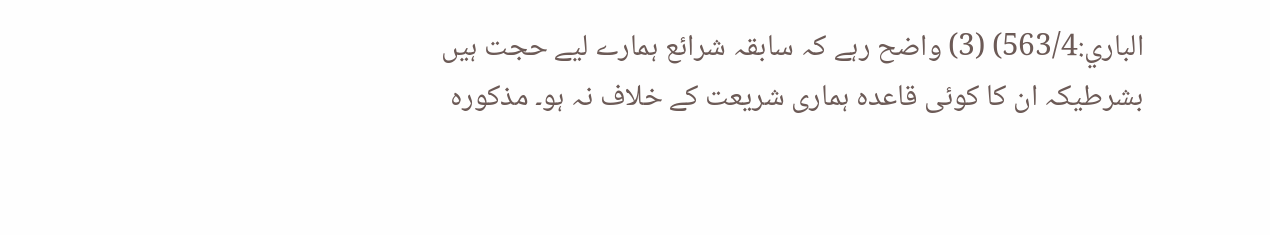الباري:563/4) (3) واضح رہے کہ سابقہ شرائع ہمارے لیے حجت ہیں بشرطیکہ ان کا کوئی قاعدہ ہماری شریعت کے خلاف نہ ہو۔ مذکورہ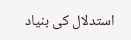استدلال کی بنیاد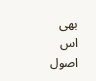بھی اس اصول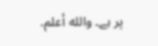پر ہے۔ والله أعلم.